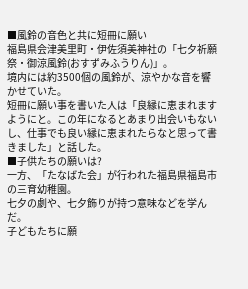■風鈴の音色と共に短冊に願い
福島県会津美里町・伊佐須美神社の「七夕祈願祭・御涼風鈴(おすずみふうりん)」。
境内には約3500個の風鈴が、涼やかな音を響かせていた。
短冊に願い事を書いた人は「良縁に恵まれますようにと。この年になるとあまり出会いもないし、仕事でも良い縁に恵まれたらなと思って書きました」と話した。
■子供たちの願いは?
一方、「たなばた会」が行われた福島県福島市の三育幼稚園。
七夕の劇や、七夕飾りが持つ意味などを学んだ。
子どもたちに願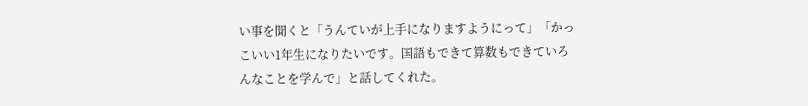い事を聞くと「うんていが上手になりますようにって」「かっこいい1年生になりたいです。国語もできて算数もできていろんなことを学んで」と話してくれた。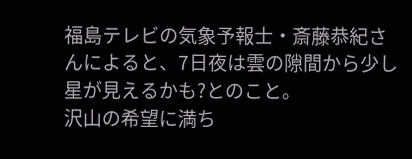福島テレビの気象予報士・斎藤恭紀さんによると、7日夜は雲の隙間から少し星が見えるかも?とのこと。
沢山の希望に満ち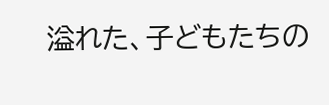溢れた、子どもたちの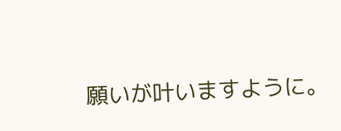願いが叶いますように。